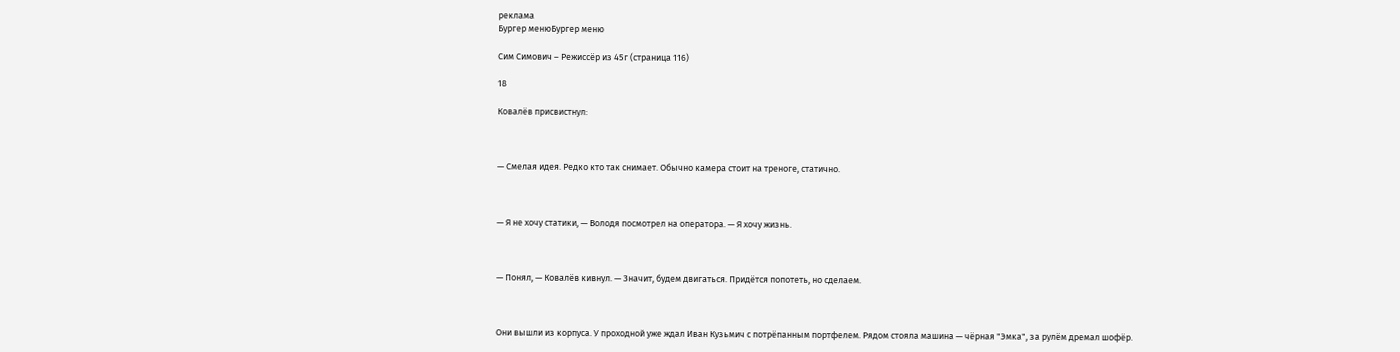реклама
Бургер менюБургер меню

Сим Симович – Режиссёр из 45г (страница 116)

18

Ковалёв присвистнул:



— Смелая идея. Редко кто так снимает. Обычно камера стоит на треноге, статично.



— Я не хочу статики, — Володя посмотрел на оператора. — Я хочу жизнь.



— Понял, — Ковалёв кивнул. — Значит, будем двигаться. Придётся попотеть, но сделаем.



Они вышли из корпуса. У проходной уже ждал Иван Кузьмич с потрёпанным портфелем. Рядом стояла машина — чёрная "Эмка", за рулём дремал шофёр.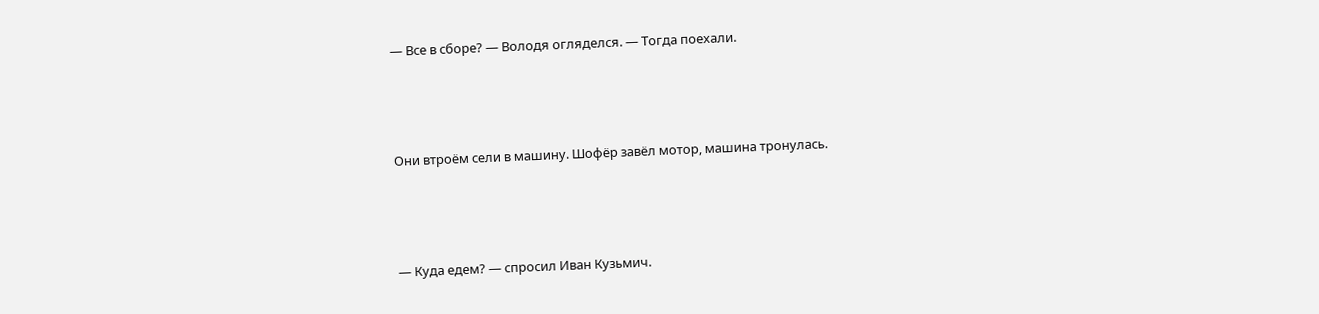— Все в сборе? — Володя огляделся. — Тогда поехали.



Они втроём сели в машину. Шофёр завёл мотор, машина тронулась.



— Куда едем? — спросил Иван Кузьмич.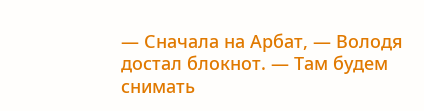— Сначала на Арбат, — Володя достал блокнот. — Там будем снимать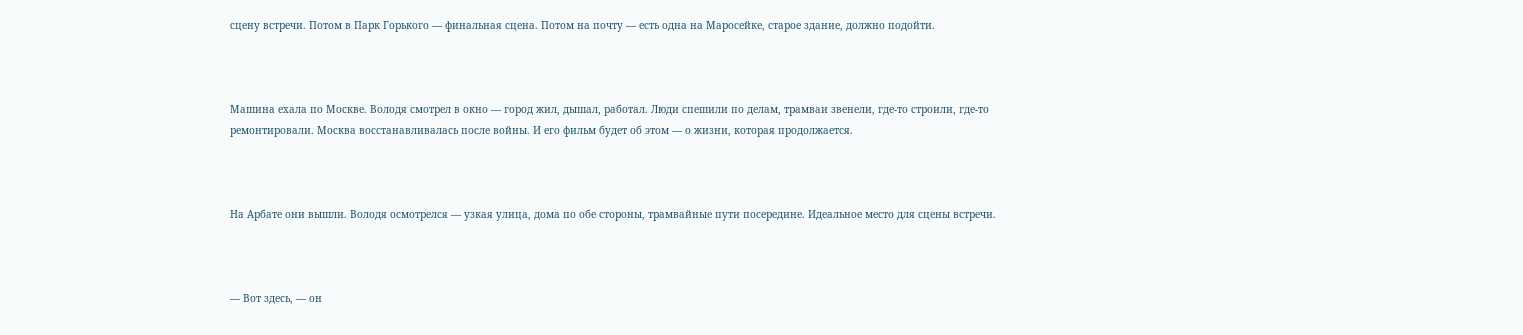сцену встречи. Потом в Парк Горького — финальная сцена. Потом на почту — есть одна на Маросейке, старое здание, должно подойти.



Машина ехала по Москве. Володя смотрел в окно — город жил, дышал, работал. Люди спешили по делам, трамваи звенели, где-то строили, где-то ремонтировали. Москва восстанавливалась после войны. И его фильм будет об этом — о жизни, которая продолжается.



На Арбате они вышли. Володя осмотрелся — узкая улица, дома по обе стороны, трамвайные пути посередине. Идеальное место для сцены встречи.



— Вот здесь, — он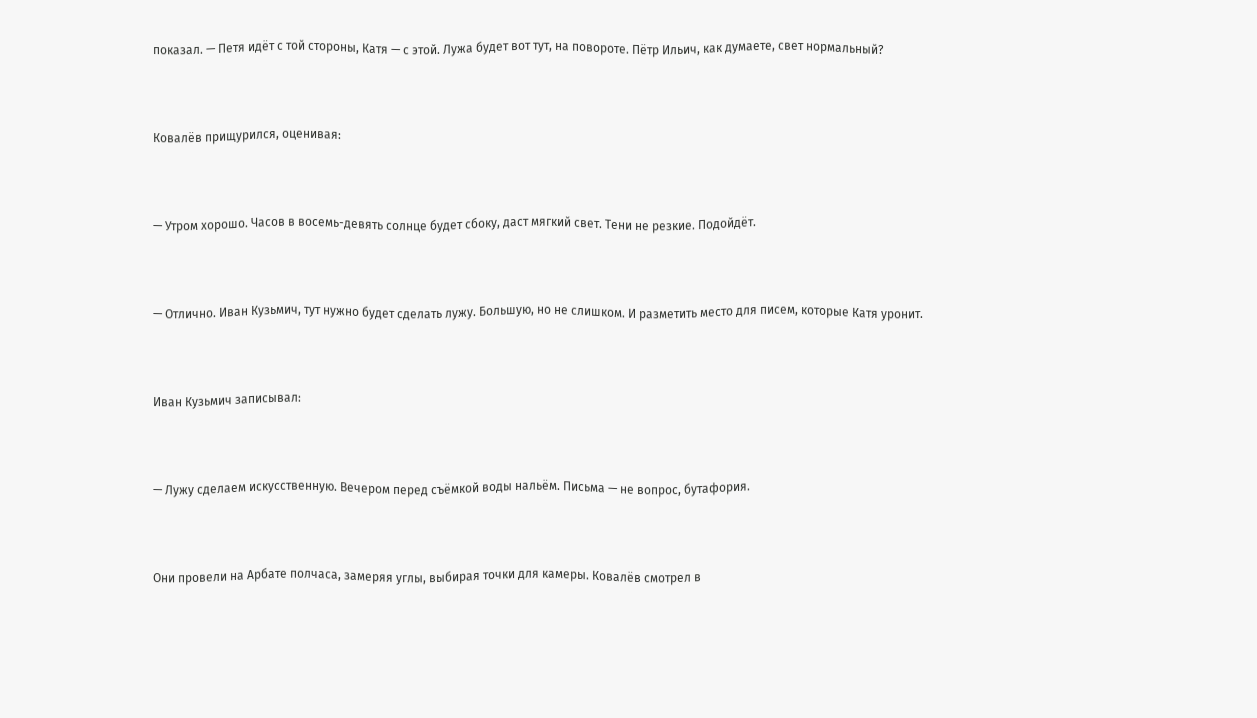показал. — Петя идёт с той стороны, Катя — с этой. Лужа будет вот тут, на повороте. Пётр Ильич, как думаете, свет нормальный?



Ковалёв прищурился, оценивая:



— Утром хорошо. Часов в восемь-девять солнце будет сбоку, даст мягкий свет. Тени не резкие. Подойдёт.



— Отлично. Иван Кузьмич, тут нужно будет сделать лужу. Большую, но не слишком. И разметить место для писем, которые Катя уронит.



Иван Кузьмич записывал:



— Лужу сделаем искусственную. Вечером перед съёмкой воды нальём. Письма — не вопрос, бутафория.



Они провели на Арбате полчаса, замеряя углы, выбирая точки для камеры. Ковалёв смотрел в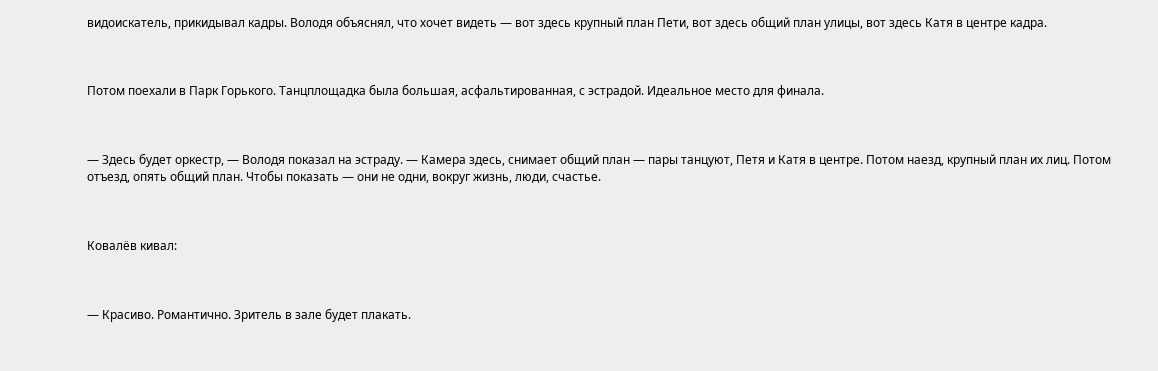видоискатель, прикидывал кадры. Володя объяснял, что хочет видеть — вот здесь крупный план Пети, вот здесь общий план улицы, вот здесь Катя в центре кадра.



Потом поехали в Парк Горького. Танцплощадка была большая, асфальтированная, с эстрадой. Идеальное место для финала.



— Здесь будет оркестр, — Володя показал на эстраду. — Камера здесь, снимает общий план — пары танцуют, Петя и Катя в центре. Потом наезд, крупный план их лиц. Потом отъезд, опять общий план. Чтобы показать — они не одни, вокруг жизнь, люди, счастье.



Ковалёв кивал:



— Красиво. Романтично. Зритель в зале будет плакать.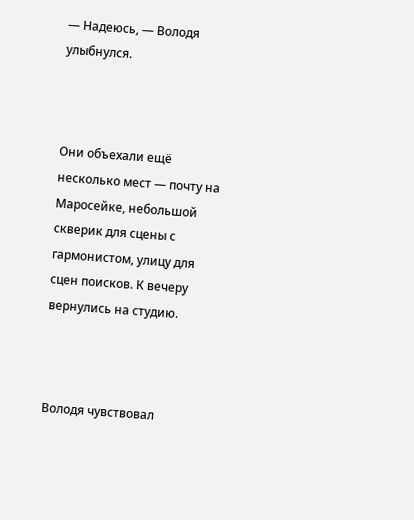— Надеюсь, — Володя улыбнулся.



Они объехали ещё несколько мест — почту на Маросейке, небольшой скверик для сцены с гармонистом, улицу для сцен поисков. К вечеру вернулись на студию.



Володя чувствовал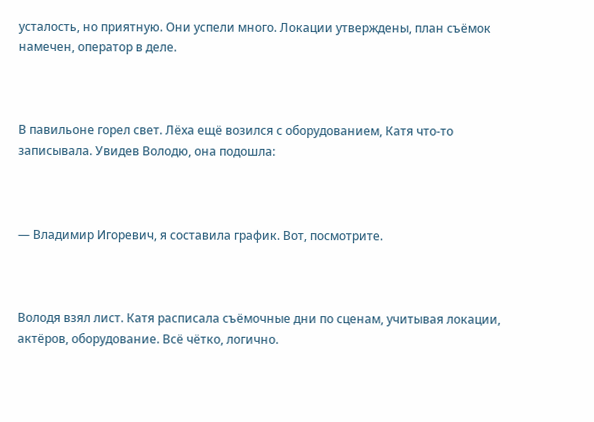усталость, но приятную. Они успели много. Локации утверждены, план съёмок намечен, оператор в деле.



В павильоне горел свет. Лёха ещё возился с оборудованием, Катя что-то записывала. Увидев Володю, она подошла:



— Владимир Игоревич, я составила график. Вот, посмотрите.



Володя взял лист. Катя расписала съёмочные дни по сценам, учитывая локации, актёров, оборудование. Всё чётко, логично.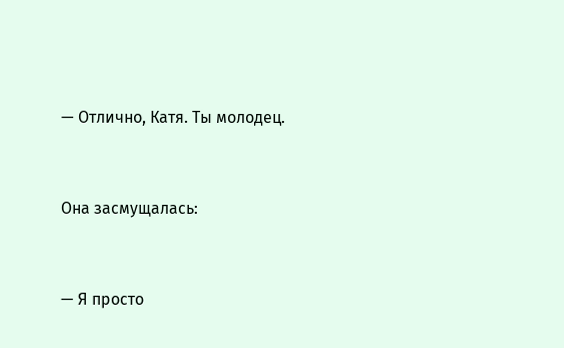— Отлично, Катя. Ты молодец.



Она засмущалась:



— Я просто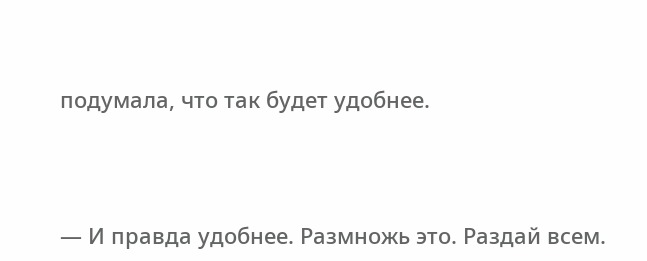подумала, что так будет удобнее.



— И правда удобнее. Размножь это. Раздай всем.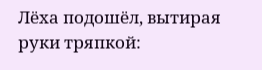Лёха подошёл, вытирая руки тряпкой: